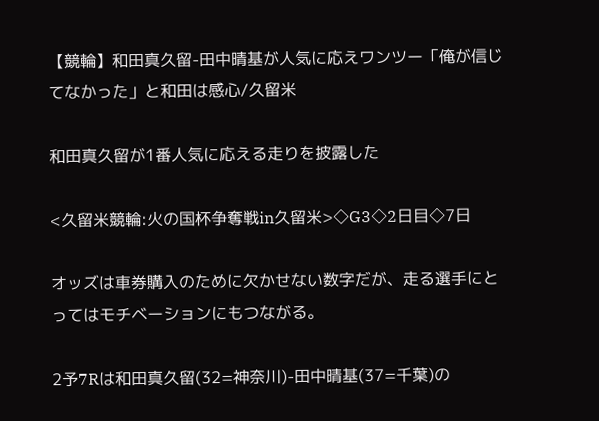【競輪】和田真久留-田中晴基が人気に応えワンツー「俺が信じてなかった」と和田は感心/久留米

和田真久留が1番人気に応える走りを披露した

<久留米競輪:火の国杯争奪戦in久留米>◇G3◇2日目◇7日

オッズは車券購入のために欠かせない数字だが、走る選手にとってはモチベーションにもつながる。

2予7Rは和田真久留(32=神奈川)-田中晴基(37=千葉)の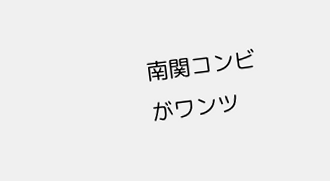南関コンビがワンツ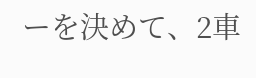ーを決めて、2車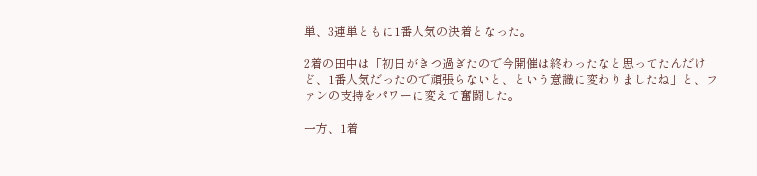単、3連単ともに1番人気の決着となった。

2着の田中は「初日がきつ過ぎたので今開催は終わったなと思ってたんだけど、1番人気だったので頑張らないと、という意識に変わりましたね」と、ファンの支持をパワーに変えて奮闘した。

一方、1着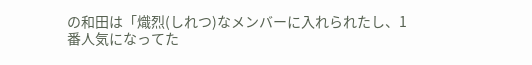の和田は「熾烈(しれつ)なメンバーに入れられたし、1番人気になってた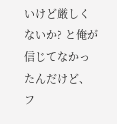いけど厳しくないか? と俺が信じてなかったんだけど、フ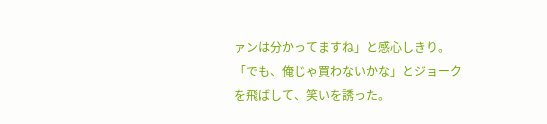ァンは分かってますね」と感心しきり。「でも、俺じゃ買わないかな」とジョークを飛ばして、笑いを誘った。